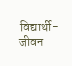विद्यार्थी-जीवन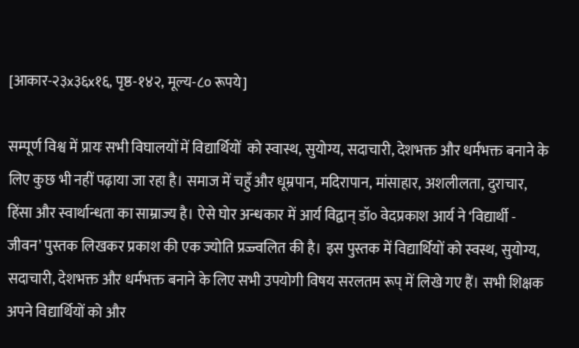[आकार-२३x३६x१६, पृष्ठ-१४२, मूल्य-८० रूपये]

सम्पूर्ण विश्व में प्रायः सभी विघालयों में विद्यार्थियों  को स्वास्थ, सुयोग्य, सदाचारी, देशभक्त और धर्मभक्त बनाने के लिए कुछ भी नहीं पढ़ाया जा रहा है। समाज में चहुँ और धूम्रपान, मदिरापान, मांसाहार, अशलीलता, दुराचार, हिंसा और स्वार्थान्धता का साम्राज्य है। ऐसे घोर अन्धकार में आर्य विद्वान् डॉ० वेदप्रकाश आर्य ने ‘विद्यार्थी - जीवन’ पुस्तक लिखकर प्रकाश की एक ज्योति प्रज्ज्वलित की है। इस पुस्तक में विद्यार्थियों को स्वस्थ, सुयोग्य, सदाचारी, देशभक्त और धर्मभक्त बनाने के लिए सभी उपयोगी विषय सरलतम रूप् में लिखे गए हैं। सभी शिक्षक अपने विद्यार्थियों को और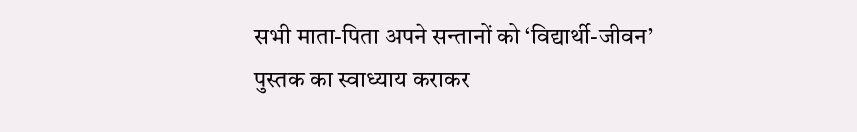सभी माता-पिता अपने सन्तानों को ‘विद्यार्थी-जीवन’ पुस्तक का स्वाध्याय कराकर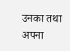उनका तथा अपना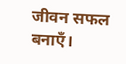जीवन सफल बनाएँ।